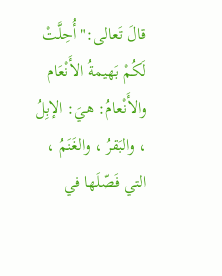قالَ تَعالى:"أُحِلَّتْ لَكُمْ بَهيمةُ الأَنْعَام والأَنْعامُ: هيَ: الإبِلُ ، والبَقرُ ، والغَنَمُ ، التي فَصّلَها في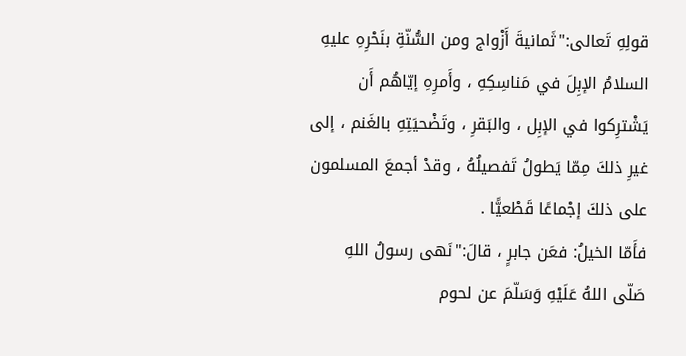قولِهِ تَعالى:"ثَمانيةَ أَزْواج ومن السُّنّةِ بنَحْرِهِ عليهِ السلامُ الإبِلَ في مَناسِكِهِ ، وأَمرِهِ إيّاهُم أَن يَشْترِكوا في الإبِل ، والبَقرِ ، وتَضْحيَتِهِ بالغَنم ، إلى غيرِ ذلكَ مِمّا يَطولُ تَفصيلُهُ ، وقدْ أجمعَ المسلمون على ذلكَ إجْماعًا قَطْعيًّا .
فأَمّا الخيلُ: فعَن جابرٍ ، قالَ:"نَهى رسولُ اللهِ صَلّى اللهُ عَلَيْهِ وَسَلّمَ عن لحوم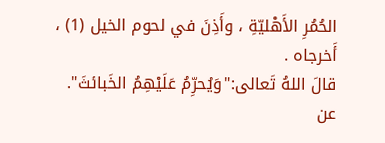الحُمُرِ الأَهْليّةِ ، وأَذِنَ في لحوم الخيل (1) ، أَخرجاه .
قالَ اللهُ تَعالى:"وَيُحرِّمُ عَلَيْهِمُ الخَبائثَ".
عن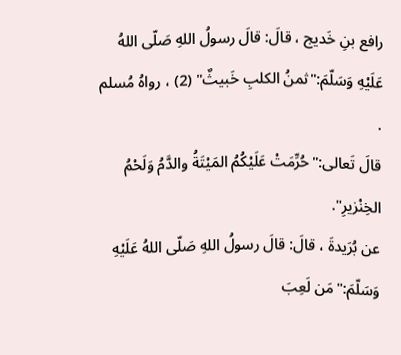رافع بنِ خَديج ، قالَ: قالَ رسولُ اللهِ صَلّى اللهُ عَلَيْهِ وَسَلّمَ:"ثمنُ الكلبِ خَبيثٌ" (2) ، رواهُ مُسلم .
قالَ تَعالى:"حُرِّمَتْ عَلَيْكُمُ المَيْتَةُ والدَّمُ وَلَحْمُ الخِنْزيرِ".
عن بُرَيدةَ ، قالَ: قالَ رسولُ اللهِ صَلّى اللهُ عَلَيْهِ وَسَلّمَ:"مَن لَعِبَ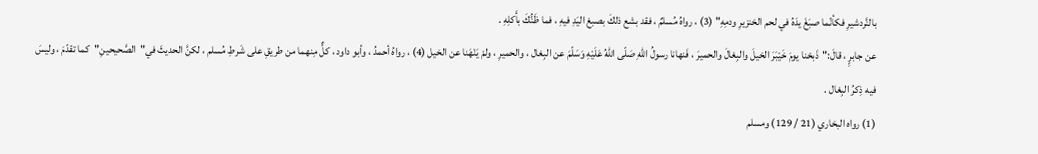بالنَّردشيرِ فكأنّما صبَغَ يدَهُ في لحم الخنزيرِ ودمِهِ" (3) ، رواهُ مُسلمٌ ، فقد بشع ذلكَ بصبغ اليَدِ فيهِ ، فما ظَنُّكَ بأَكلِهِ .
عن جابرٍِ ، قالَ:"ذَبحْنا يومَ خَيْبَرَ الخيلَ والبِغالَ والحميرَ ، فَنهانا رسولُ اللهِ صَلّى اللهُ عَلَيْهِ وَسَلّمَ عن البِغال ، والحميرِ ، ولمْ يَنْهَنا عن الخيل (4) ، رواهُ أحمدُ ، وأبو داود ، كلٌّ مِنهما من طريقِ على شَرطِ مُسلم ، لكنَّ الحديثَ في"الصَّحيحينِ"كما تقدّمَ ، وليسَ فيه ذِكرُ البِغال .
(1) رواه البخاري (21 / 129) ومسلم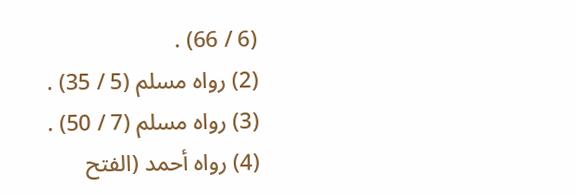(6 / 66) .
(2) رواه مسلم (5 / 35) .
(3) رواه مسلم (7 / 50) .
(4) رواه أحمد (الفتح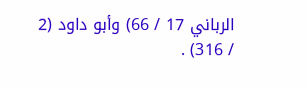الرباني 17 / 66) وأبو داود (2 / 316) .